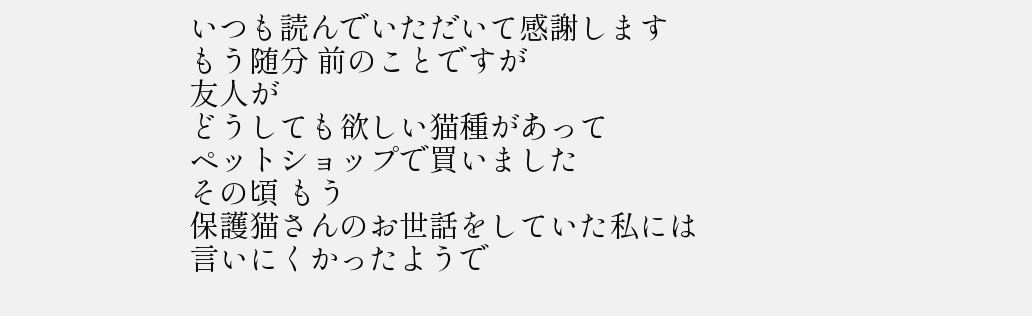いつも読んでいただいて感謝します
もう随分 前のことですが
友人が
どうしても欲しい猫種があって
ペットショップで買いました
その頃 もう
保護猫さんのお世話をしていた私には
言いにくかったようで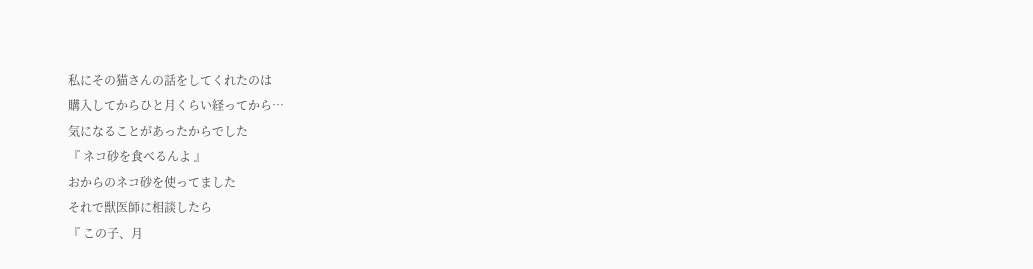私にその猫さんの話をしてくれたのは
購入してからひと月くらい経ってから…
気になることがあったからでした
『 ネコ砂を食べるんよ 』
おからのネコ砂を使ってました
それで獣医師に相談したら
『 この子、月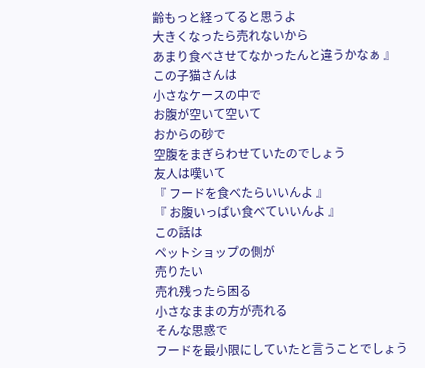齢もっと経ってると思うよ
大きくなったら売れないから
あまり食べさせてなかったんと違うかなぁ 』
この子猫さんは
小さなケースの中で
お腹が空いて空いて
おからの砂で
空腹をまぎらわせていたのでしょう
友人は嘆いて
『 フードを食べたらいいんよ 』
『 お腹いっぱい食べていいんよ 』
この話は
ペットショップの側が
売りたい
売れ残ったら困る
小さなままの方が売れる
そんな思惑で
フードを最小限にしていたと言うことでしょう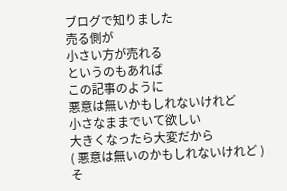ブログで知りました
売る側が
小さい方が売れる
というのもあれば
この記事のように
悪意は無いかもしれないけれど
小さなままでいて欲しい
大きくなったら大変だから
( 悪意は無いのかもしれないけれど )
そ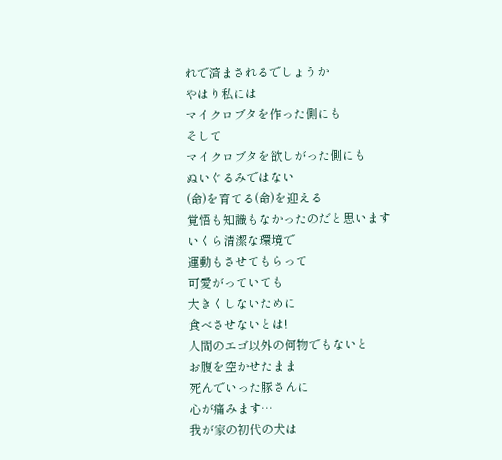れで済まされるでしょうか
やはり私には
マイクロブタを作った側にも
そして
マイクロブタを欲しがった側にも
ぬいぐるみではない
(命)を育てる(命)を迎える
覚悟も知識もなかったのだと思います
いくら清潔な環境で
運動もさせてもらって
可愛がっていても
大きくしないために
食べさせないとは!
人間のエゴ以外の何物でもないと
お腹を空かせたまま
死んでいった豚さんに
心が痛みます…
我が家の初代の犬は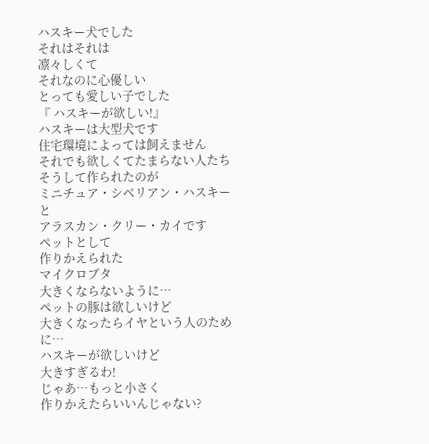ハスキー犬でした
それはそれは
凛々しくて
それなのに心優しい
とっても愛しい子でした
『 ハスキーが欲しい!』
ハスキーは大型犬です
住宅環境によっては飼えません
それでも欲しくてたまらない人たち
そうして作られたのが
ミニチュア・シベリアン・ハスキーと
アラスカン・クリー・カイです
ペットとして
作りかえられた
マイクロブタ
大きくならないように…
ペットの豚は欲しいけど
大きくなったらイヤという人のために…
ハスキーが欲しいけど
大きすぎるわ!
じゃあ…もっと小さく
作りかえたらいいんじゃない?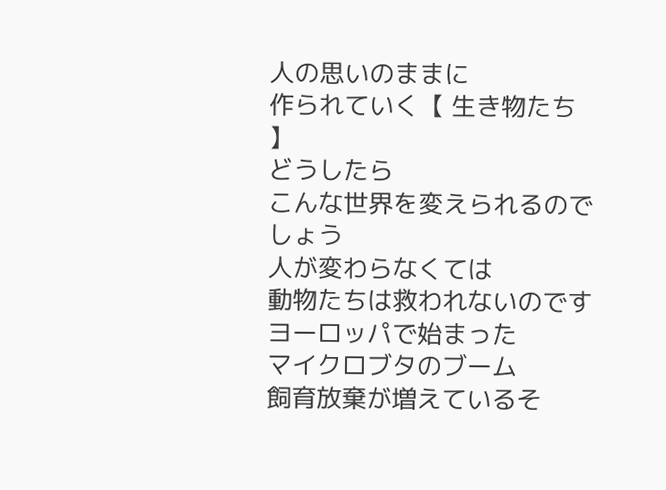人の思いのままに
作られていく【 生き物たち 】
どうしたら
こんな世界を変えられるのでしょう
人が変わらなくては
動物たちは救われないのです
ヨーロッパで始まった
マイクロブタのブーム
飼育放棄が増えているそ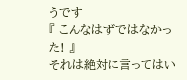うです
『 こんなはずではなかった! 』
それは絶対に言ってはい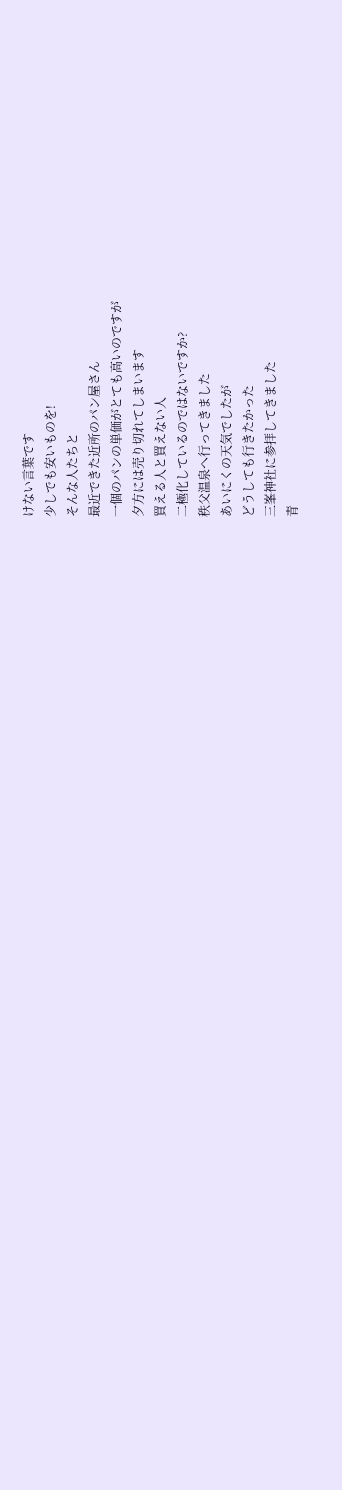けない言葉です
少しでも安いものを!
そんな人たちと
最近できた近所のパン屋さん
一個のパンの単価がとても高いのですが
夕方には売り切れてしまいます
買える人と買えない人
二極化しているのではないですか?
秩父温泉へ行ってきました
あいにくの天気でしたが
どうしても行きたかった
三峯神社に参拝してきました
青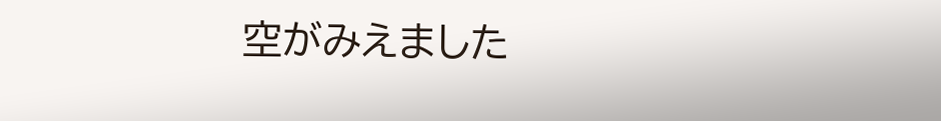空がみえました